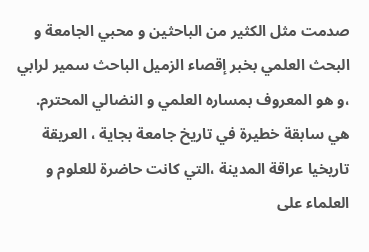صدمت مثل الكثير من الباحثين و محبي الجامعة و البحث العلمي بخبر إقصاء الزميل الباحث سمير لرابي ،و هو المعروف بمساره العلمي و النضالي المحترم.
هي سابقة خطيرة في تاريخ جامعة بجاية ، العريقة تاريخيا عراقة المدينة ،التي كانت حاضرة للعلوم و العلماء على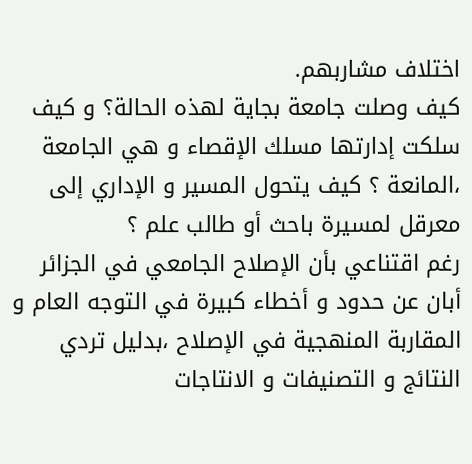اختلاف مشاربهم.
كيف وصلت جامعة بجاية لهذه الحالة؟ و كيف سلكت إدارتها مسلك الإقصاء و هي الجامعة ،المانعة ؟ كيف يتحول المسير و الإداري إلى معرقل لمسيرة باحث أو طالب علم ؟
رغم اقتناعي بأن الإصلاح الجامعي في الجزائر أبان عن حدود و أخطاء كبيرة في التوجه العام و المقاربة المنهجية في الإصلاح ،بدليل تردي النتائج و التصنيفات و الانتاجات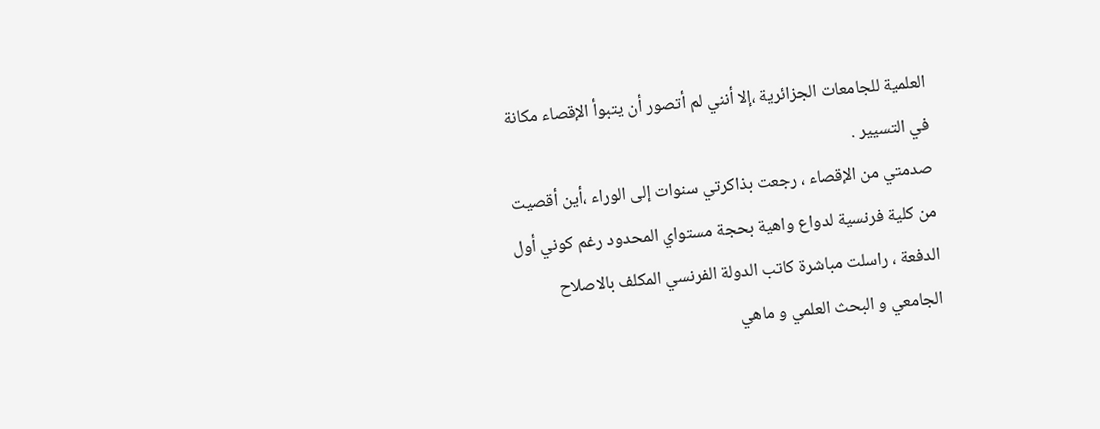العلمية للجامعات الجزائرية ،إلا أنني لم أتصور أن يتبوأ الإقصاء مكانة في التسيير .
صدمتي من الإقصاء ، رجعت بذاكرتي سنوات إلى الوراء ،أين أقصيت من كلية فرنسية لدواع واهية بحجة مستواي المحدود رغم كوني أول الدفعة ، راسلت مباشرة كاتب الدولة الفرنسي المكلف بالاصلاح الجامعي و البحث العلمي و ماهي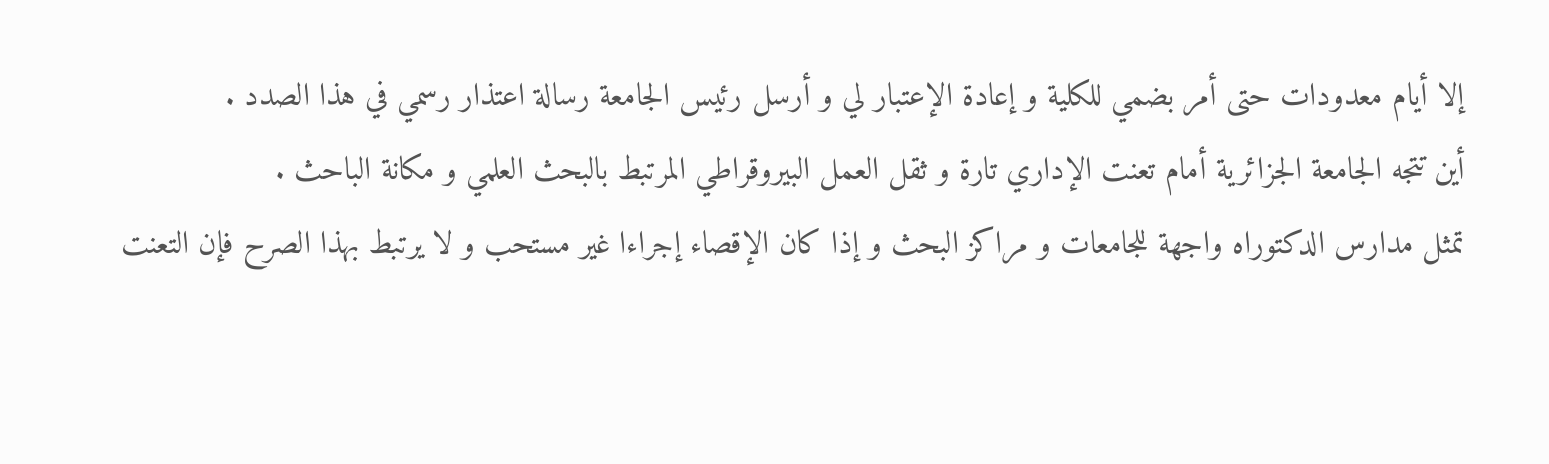إلا أيام معدودات حتى أمر بضمي للكلية و إعادة الإعتبار لي و أرسل رئيس الجامعة رسالة اعتذار رسمي في هذا الصدد .
أين تتجه الجامعة الجزائرية أمام تعنت الإداري تارة و ثقل العمل البيروقراطي المرتبط بالبحث العلمي و مكانة الباحث .
تمثل مدارس الدكتوراه واجهة للجامعات و مراكز البحث و إذا كان الإقصاء إجراءا غير مستحب و لا يرتبط بهذا الصرح فإن التعنت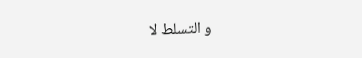و التسلط لا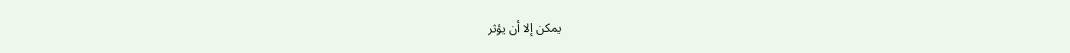يمكن إلا أن يؤثر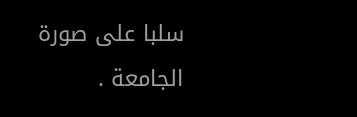سلبا على صورة الجامعة .